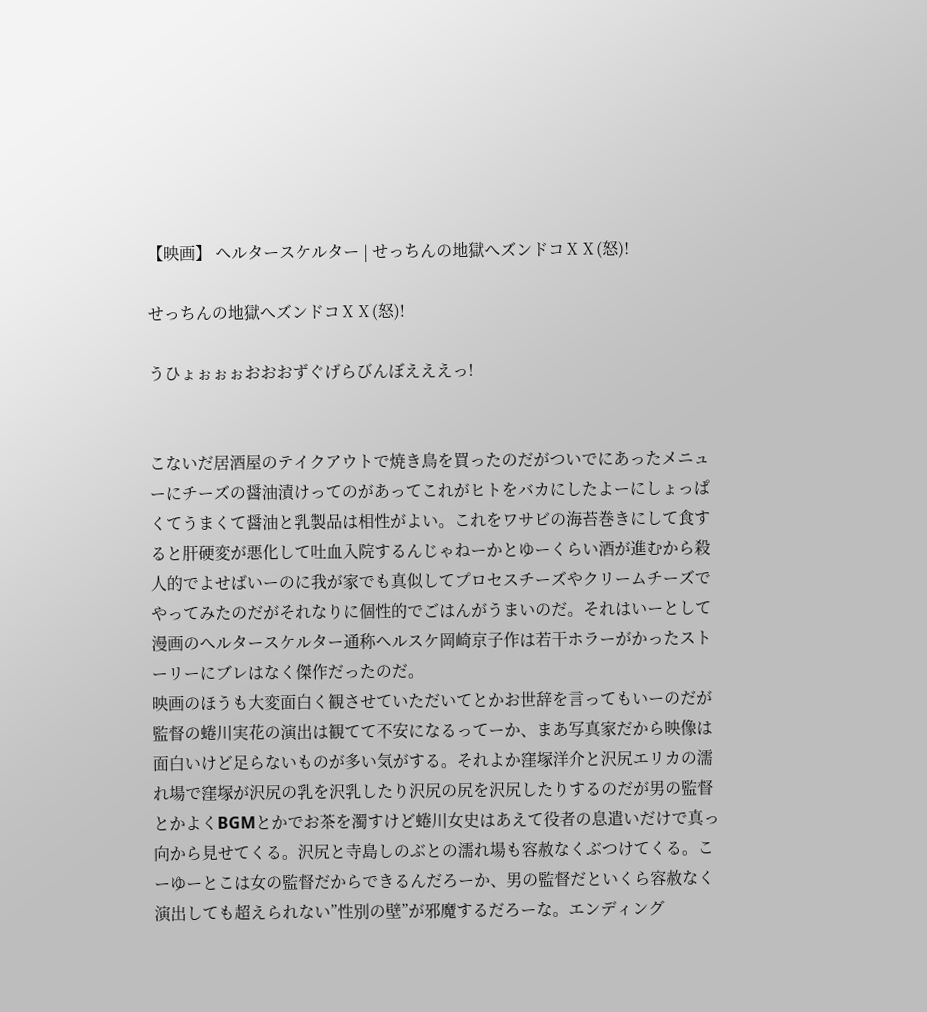【映画】 ヘルタースケルター | せっちんの地獄へズンドコⅩⅩ(怒)!

せっちんの地獄へズンドコⅩⅩ(怒)!

うひょぉぉぉおおおずぐげらびんぼえええっ!


こないだ居酒屋のテイクアウトで焼き鳥を買ったのだがついでにあったメニューにチーズの醤油漬けってのがあってこれがヒトをバカにしたよーにしょっぱくてうまくて醤油と乳製品は相性がよい。これをワサビの海苔巻きにして食すると肝硬変が悪化して吐血入院するんじゃねーかとゆーくらい酒が進むから殺人的でよせばいーのに我が家でも真似してプロセスチーズやクリームチーズでやってみたのだがそれなりに個性的でごはんがうまいのだ。それはいーとして漫画のへルタースケルター通称ヘルスケ岡崎京子作は若干ホラーがかったストーリーにブレはなく傑作だったのだ。
映画のほうも大変面白く観させていただいてとかお世辞を言ってもいーのだが監督の蜷川実花の演出は観てて不安になるってーか、まあ写真家だから映像は面白いけど足らないものが多い気がする。それよか窪塚洋介と沢尻エリカの濡れ場で窪塚が沢尻の乳を沢乳したり沢尻の尻を沢尻したりするのだが男の監督とかよくBGMとかでお茶を濁すけど蜷川女史はあえて役者の息遣いだけで真っ向から見せてくる。沢尻と寺島しのぶとの濡れ場も容赦なくぶつけてくる。こーゆーとこは女の監督だからできるんだろーか、男の監督だといくら容赦なく演出しても超えられない”性別の壁”が邪魔するだろーな。エンディング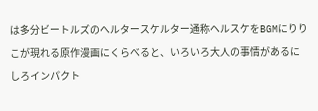は多分ビートルズのへルタースケルター通称ヘルスケをBGMにりりこが現れる原作漫画にくらべると、いろいろ大人の事情があるにしろインパクト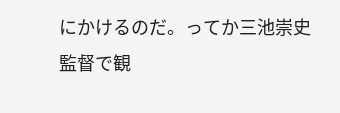にかけるのだ。ってか三池崇史監督で観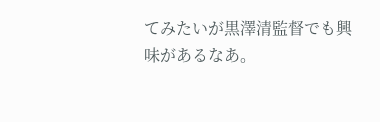てみたいが黒澤清監督でも興味があるなあ。